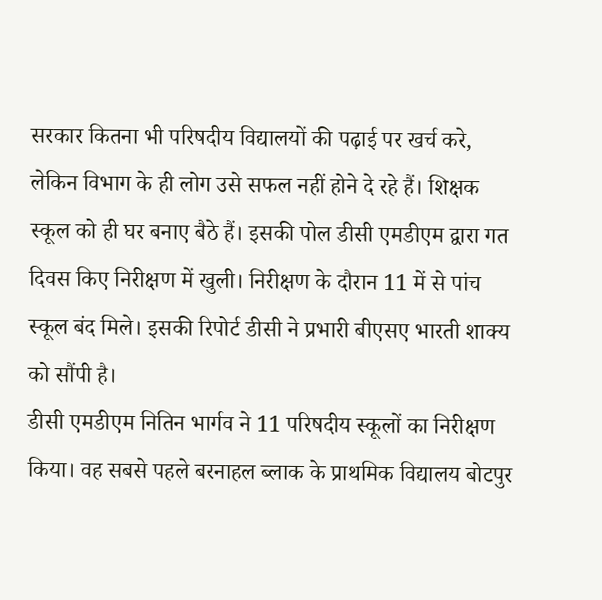सरकार कितना भी परिषदीय विद्यालयों की पढ़ाई पर खर्च करे, लेकिन विभाग के ही लोग उसे सफल नहीं होने दे रहे हैं। शिक्षक स्कूल को ही घर बनाए बैठे हैं। इसकी पोल डीसी एमडीएम द्वारा गत दिवस किए निरीक्षण में खुली। निरीक्षण के दौरान 11 में से पांच स्कूल बंद मिले। इसकी रिपोर्ट डीसी ने प्रभारी बीएसए भारती शाक्य को सौंपी है।
डीसी एमडीएम नितिन भार्गव ने 11 परिषदीय स्कूलों का निरीक्षण किया। वह सबसे पहले बरनाहल ब्लाक के प्राथमिक विद्यालय बोटपुर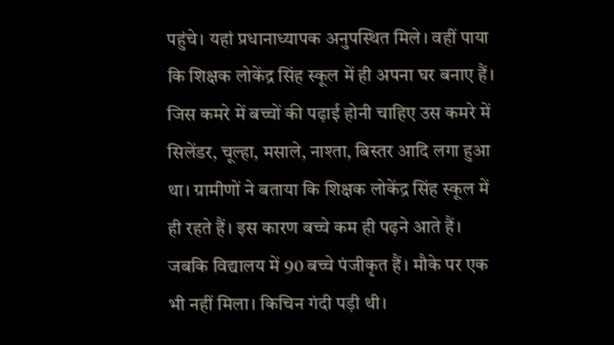पहुंचे। यहां प्रधानाध्यापक अनुपस्थित मिले। वहीं पाया कि शिक्षक लोकेंद्र सिंह स्कूल में ही अपना घर बनाए हैं। जिस कमरे में बच्चों की पढ़ाई होनी चाहिए उस कमरे में सिलेंडर, चूल्हा, मसाले, नाश्ता, बिस्तर आदि लगा हुआ था। ग्रामीणों ने बताया कि शिक्षक लोकेंद्र सिंह स्कूल में ही रहते हैं। इस कारण बच्चे कम ही पढ़ने आते हैं। जबकि विद्यालय में 90 बच्चे पंजीकृत हैं। मौके पर एक भी नहीं मिला। किचिन गंदी पड़ी थी।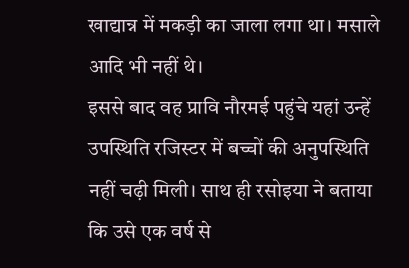खाद्यान्न में मकड़ी का जाला लगा था। मसाले आदि भी नहीं थे।
इससे बाद वह प्रावि नौरमई पहुंचे यहां उन्हें उपस्थिति रजिस्टर में बच्चों की अनुपस्थिति नहीं चढ़ी मिली। साथ ही रसोइया ने बताया कि उसे एक वर्ष से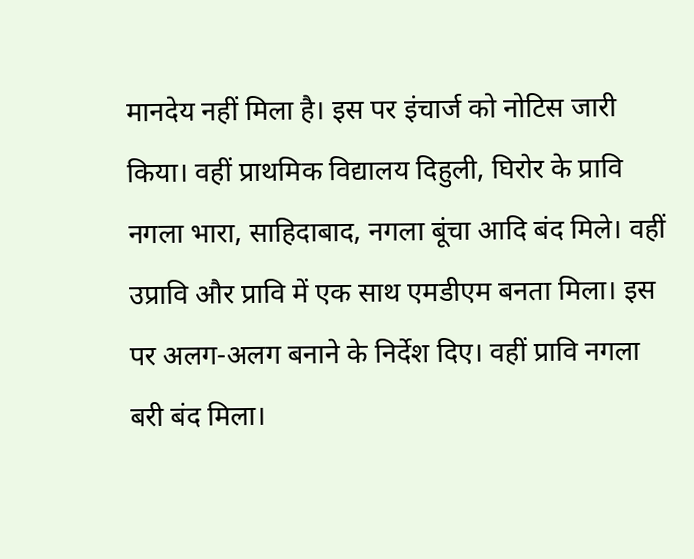मानदेय नहीं मिला है। इस पर इंचार्ज को नोटिस जारी किया। वहीं प्राथमिक विद्यालय दिहुली, घिरोर के प्रावि नगला भारा, साहिदाबाद, नगला बूंचा आदि बंद मिले। वहीं उप्रावि और प्रावि में एक साथ एमडीएम बनता मिला। इस पर अलग-अलग बनाने के निर्देश दिए। वहीं प्रावि नगला बरी बंद मिला।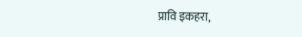प्रावि इकहरा,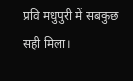प्रवि मधुपुरी में सबकुछ सही मिला।